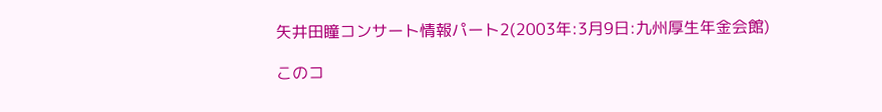矢井田瞳コンサート情報パート2(2003年:3月9日:九州厚生年金会館)

このコ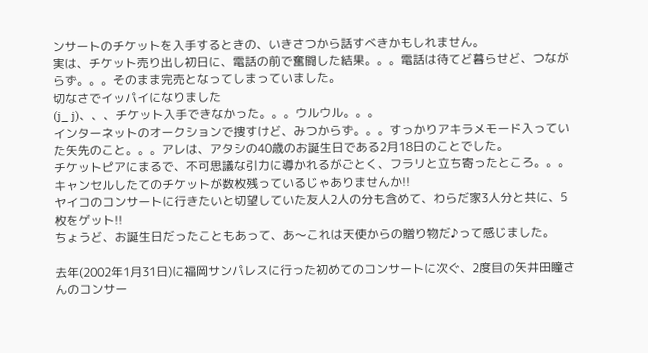ンサートのチケットを入手するときの、いきさつから話すべきかもしれません。
実は、チケット売り出し初日に、電話の前で奮闘した結果。。。電話は待てど暮らせど、つながらず。。。そのまま完売となってしまっていました。
切なさでイッパイになりました
(j_ j)、、、チケット入手できなかった。。。ウルウル。。。
インターネットのオークションで捜すけど、みつからず。。。すっかりアキラメモード入っていた矢先のこと。。。アレは、アタシの40歳のお誕生日である2月18日のことでした。
チケットピアにまるで、不可思議な引力に導かれるがごとく、フラリと立ち寄ったところ。。。キャンセルしたてのチケットが数枚残っているじゃありませんか!!
ヤイコのコンサートに行きたいと切望していた友人2人の分も含めて、わらだ家3人分と共に、5枚をゲット!!
ちょうど、お誕生日だったこともあって、あ〜これは天使からの贈り物だ♪って感じました。

去年(2002年1月31日)に福岡サンパレスに行った初めてのコンサートに次ぐ、2度目の矢井田瞳さんのコンサー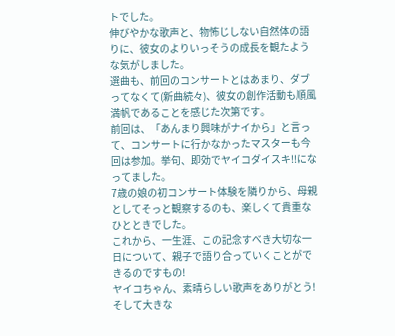トでした。
伸びやかな歌声と、物怖じしない自然体の語りに、彼女のよりいっそうの成長を観たような気がしました。
選曲も、前回のコンサートとはあまり、ダブってなくて(新曲続々)、彼女の創作活動も順風満帆であることを感じた次第です。
前回は、「あんまり興味がナイから」と言って、コンサートに行かなかったマスターも今回は参加。挙句、即効でヤイコダイスキ!!になってました。
7歳の娘の初コンサート体験を隣りから、母親としてそっと観察するのも、楽しくて貴重なひとときでした。
これから、一生涯、この記念すべき大切な一日について、親子で語り合っていくことができるのですもの!
ヤイコちゃん、素晴らしい歌声をありがとう!そして大きな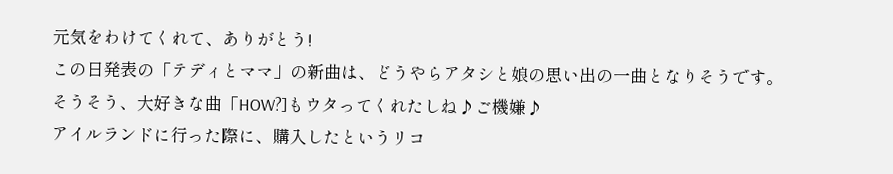元気をわけてくれて、ありがとう!
この日発表の「テディとママ」の新曲は、どうやらアタシと娘の思い出の一曲となりそうです。
そうそう、大好きな曲「HOW?]もウタってくれたしね♪ご機嫌♪
アイルランドに行った際に、購入したというリコ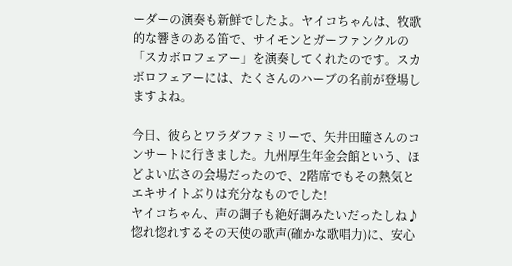ーダーの演奏も新鮮でしたよ。ヤイコちゃんは、牧歌的な響きのある笛で、サイモンとガーファンクルの「スカボロフェアー」を演奏してくれたのです。スカボロフェアーには、たくさんのハーブの名前が登場しますよね。

今日、彼らとワラダファミリーで、矢井田瞳さんのコンサートに行きました。九州厚生年金会館という、ほどよい広さの会場だったので、2階席でもその熱気とエキサイトぶりは充分なものでした!
ヤイコちゃん、声の調子も絶好調みたいだったしね♪惚れ惚れするその天使の歌声(確かな歌唱力)に、安心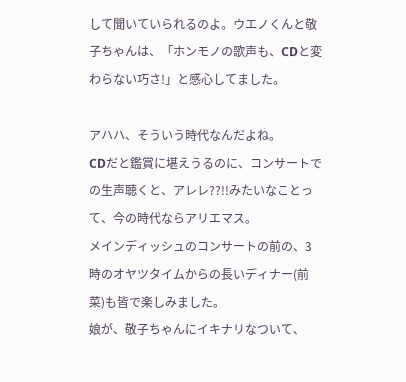して聞いていられるのよ。ウエノくんと敬子ちゃんは、「ホンモノの歌声も、CDと変わらない巧さ!」と感心してました。

アハハ、そういう時代なんだよね。
CDだと鑑賞に堪えうるのに、コンサートでの生声聴くと、アレレ??!!みたいなことって、今の時代ならアリエマス。
メインディッシュのコンサートの前の、3時のオヤツタイムからの長いディナー(前菜)も皆で楽しみました。
娘が、敬子ちゃんにイキナリなついて、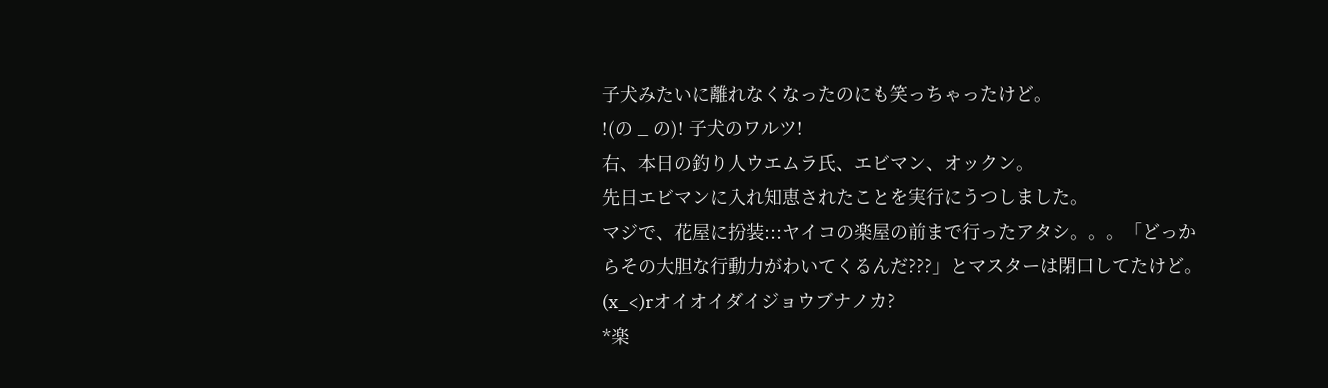子犬みたいに離れなくなったのにも笑っちゃったけど。
!(の _ の)! 子犬のワルツ!
右、本日の釣り人ウエムラ氏、エビマン、オックン。
先日エビマンに入れ知恵されたことを実行にうつしました。
マジで、花屋に扮装:::ヤイコの楽屋の前まで行ったアタシ。。。「どっからその大胆な行動力がわいてくるんだ???」とマスターは閉口してたけど。
(x_<)rオイオイダイジョウブナノカ?
*楽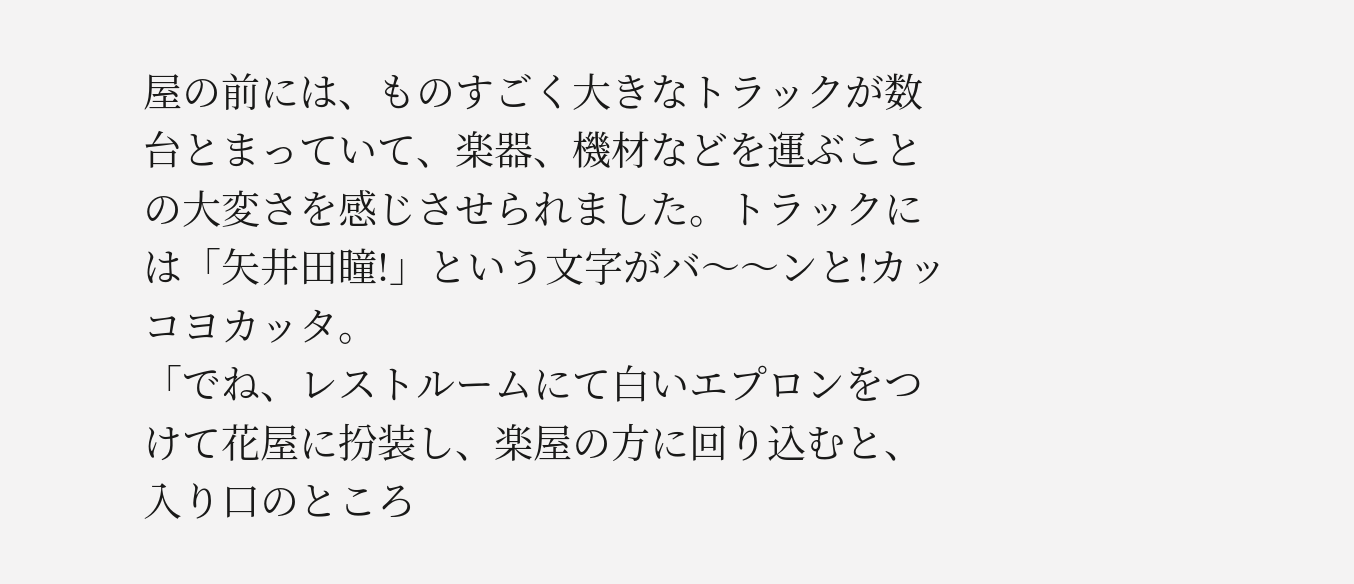屋の前には、ものすごく大きなトラックが数台とまっていて、楽器、機材などを運ぶことの大変さを感じさせられました。トラックには「矢井田瞳!」という文字がバ〜〜ンと!カッコヨカッタ。
「でね、レストルームにて白いエプロンをつけて花屋に扮装し、楽屋の方に回り込むと、入り口のところ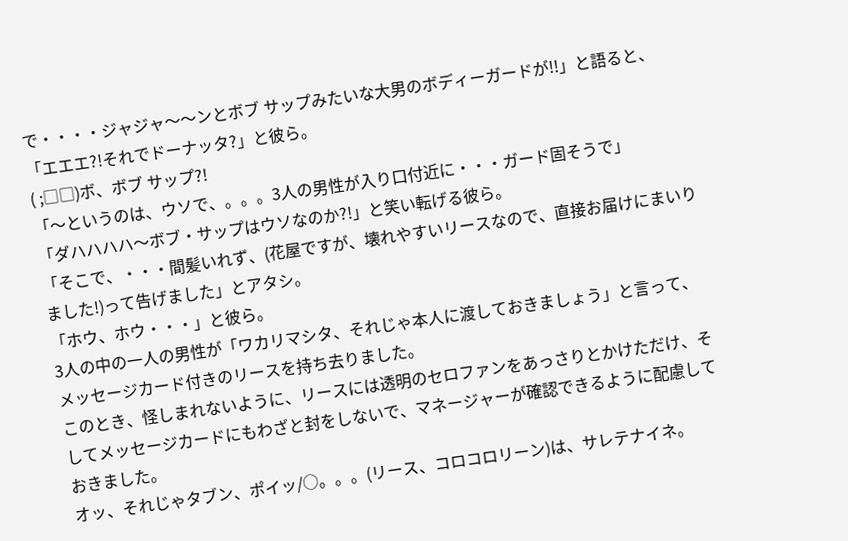で・・・・ジャジャ〜〜ンとボブ サップみたいな大男のボディーガードが!!」と語ると、「エエエ?!それでドーナッタ?」と彼ら。
( ;□□)ボ、ボブ サップ?!
「〜というのは、ウソで、。。。3人の男性が入り口付近に・・・ガード固そうで」
「ダハハハハ〜ボブ・サップはウソなのか?!」と笑い転げる彼ら。
「そこで、・・・間髪いれず、(花屋ですが、壊れやすいリースなので、直接お届けにまいりました!)って告げました」とアタシ。
「ホウ、ホウ・・・」と彼ら。
3人の中の一人の男性が「ワカリマシタ、それじゃ本人に渡しておきましょう」と言って、メッセージカード付きのリースを持ち去りました。
このとき、怪しまれないように、リースには透明のセロファンをあっさりとかけただけ、そしてメッセージカードにもわざと封をしないで、マネージャーが確認できるように配慮しておきました。
オッ、それじゃタブン、ポイッ/○。。。(リース、コロコロリーン)は、サレテナイネ。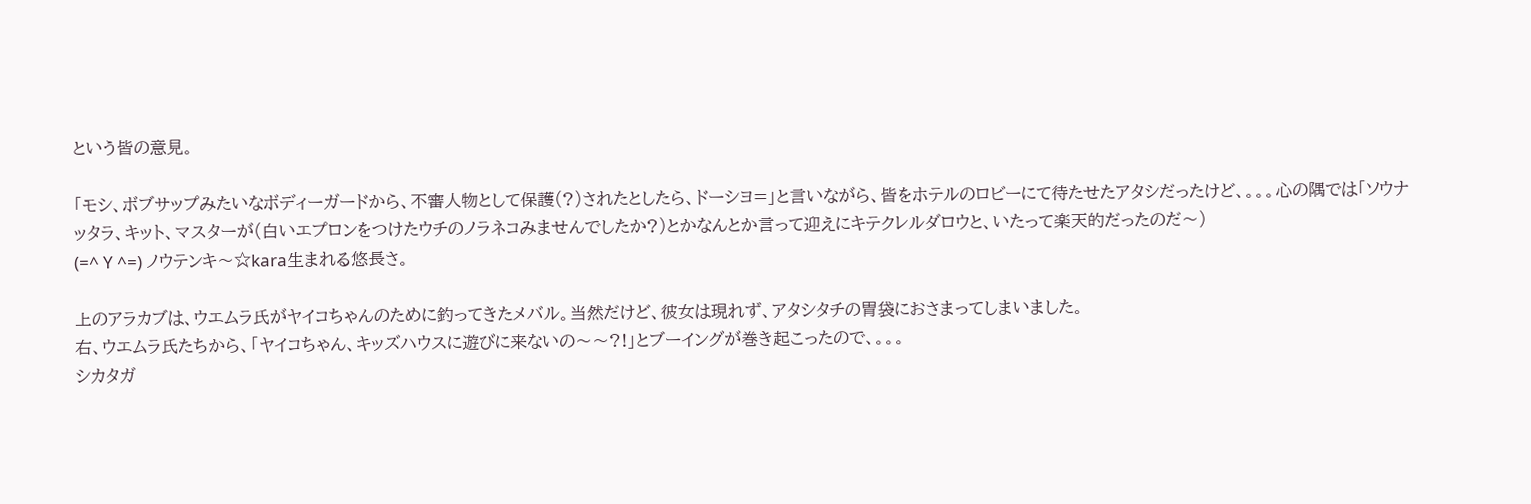という皆の意見。

「モシ、ボブサップみたいなボディーガードから、不審人物として保護(?)されたとしたら、ドーシヨ=」と言いながら、皆をホテルのロビーにて待たせたアタシだったけど、。。。心の隅では「ソウナッタラ、キット、マスターが(白いエプロンをつけたウチのノラネコみませんでしたか?)とかなんとか言って迎えにキテクレルダロウと、いたって楽天的だったのだ〜)
(=^ Y ^=) ノウテンキ〜☆kara生まれる悠長さ。

上のアラカブは、ウエムラ氏がヤイコちゃんのために釣ってきたメバル。当然だけど、彼女は現れず、アタシタチの胃袋におさまってしまいました。
右、ウエムラ氏たちから、「ヤイコちゃん、キッズハウスに遊びに来ないの〜〜?!」とブーイングが巻き起こったので、。。。
シカタガ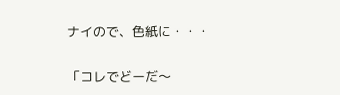ナイので、色紙に・・・

「コレでどーだ〜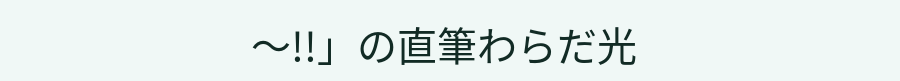〜!!」の直筆わらだ光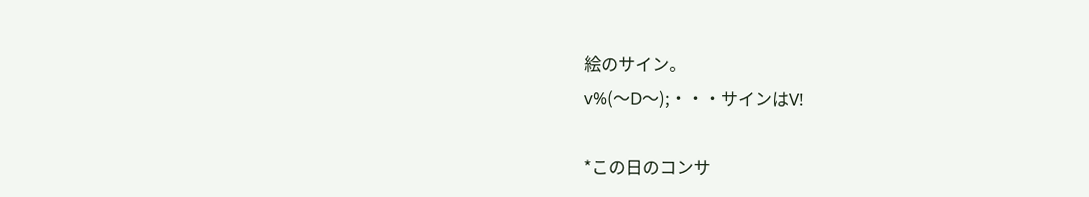絵のサイン。
v%(〜D〜);・・・サインはV!

*この日のコンサ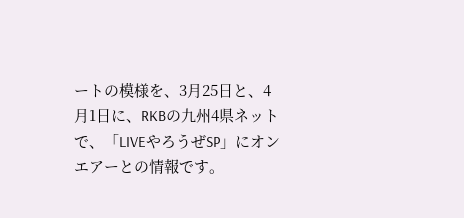ートの模様を、3月25日と、4月1日に、RKBの九州4県ネットで、「LIVEやろうぜSP」にオンエアーとの情報です。